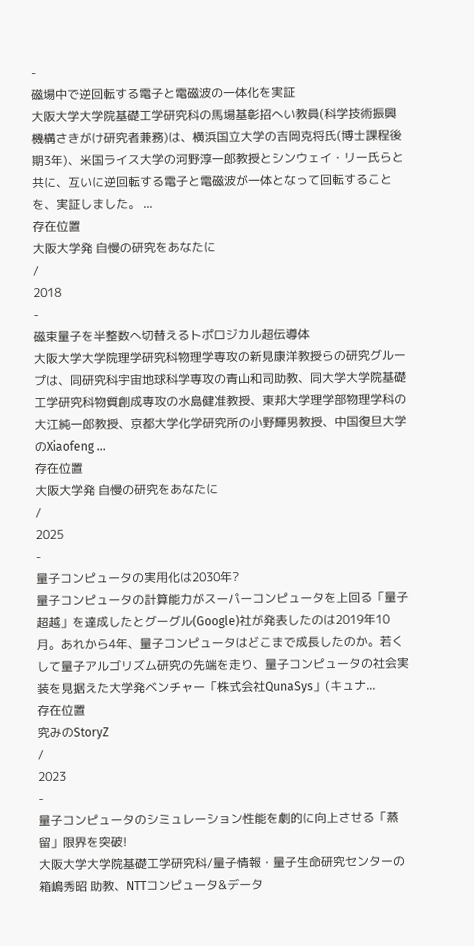-
磁場中で逆回転する電子と電磁波の一体化を実証
大阪大学大学院基礎工学研究科の馬場基彰招へい教員(科学技術振興機構さきがけ研究者兼務)は、横浜国立大学の吉岡克将氏(博士課程後期3年)、米国ライス大学の河野淳一郎教授とシンウェイ・リー氏らと共に、互いに逆回転する電子と電磁波が一体となって回転することを、実証しました。 ...
存在位置
大阪大学発 自慢の研究をあなたに
/
2018
-
磁束量子を半整数へ切替えるトポロジカル超伝導体
大阪大学大学院理学研究科物理学専攻の新見康洋教授らの研究グループは、同研究科宇宙地球科学専攻の青山和司助教、同大学大学院基礎工学研究科物質創成専攻の水島健准教授、東邦大学理学部物理学科の大江純一郎教授、京都大学化学研究所の小野輝男教授、中国復旦大学のXiaofeng ...
存在位置
大阪大学発 自慢の研究をあなたに
/
2025
-
量子コンピュータの実用化は2030年?
量子コンピュータの計算能力がスーパーコンピュータを上回る「量子超越」を達成したとグーグル(Google)社が発表したのは2019年10月。あれから4年、量子コンピュータはどこまで成長したのか。若くして量子アルゴリズム研究の先端を走り、量子コンピュータの社会実装を見据えた大学発ベンチャー「株式会社QunaSys」(キュナ...
存在位置
究みのStoryZ
/
2023
-
量子コンピュータのシミュレーション性能を劇的に向上させる「蒸留」限界を突破!
大阪大学大学院基礎工学研究科/量子情報・量子生命研究センターの箱嶋秀昭 助教、NTTコンピュータ&データ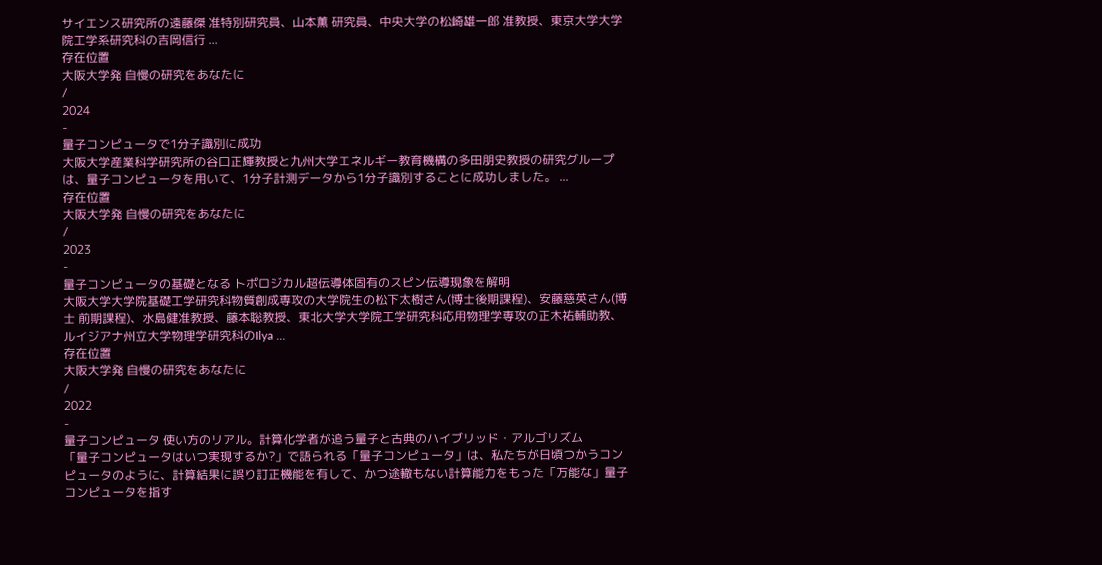サイエンス研究所の遠藤傑 准特別研究員、山本薫 研究員、中央大学の松崎雄一郎 准教授、東京大学大学院工学系研究科の吉岡信行 ...
存在位置
大阪大学発 自慢の研究をあなたに
/
2024
-
量子コンピュータで1分子識別に成功
大阪大学産業科学研究所の谷口正輝教授と九州大学エネルギー教育機構の多田朋史教授の研究グループは、量子コンピュータを用いて、1分子計測データから1分子識別することに成功しました。 ...
存在位置
大阪大学発 自慢の研究をあなたに
/
2023
-
量子コンピュータの基礎となる トポロジカル超伝導体固有のスピン伝導現象を解明
大阪大学大学院基礎工学研究科物質創成専攻の大学院生の松下太樹さん(博士後期課程)、安藤慈英さん(博士 前期課程)、水島健准教授、藤本聡教授、東北大学大学院工学研究科応用物理学専攻の正木祐輔助教、ルイジアナ州立大学物理学研究科のIlya ...
存在位置
大阪大学発 自慢の研究をあなたに
/
2022
-
量子コンピュータ 使い方のリアル。計算化学者が追う量子と古典のハイブリッド・アルゴリズム
「量子コンピュータはいつ実現するか?」で語られる「量子コンピュータ」は、私たちが日頃つかうコンピュータのように、計算結果に誤り訂正機能を有して、かつ途轍もない計算能力をもった「万能な」量子コンピュータを指す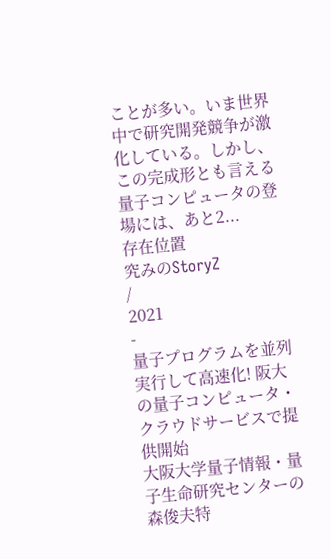ことが多い。いま世界中で研究開発競争が激化している。しかし、この完成形とも言える量子コンピュータの登場には、あと2...
存在位置
究みのStoryZ
/
2021
-
量子プログラムを並列実行して高速化! 阪大の量子コンピュータ・クラウドサービスで提供開始
大阪大学量子情報・量子生命研究センターの森俊夫特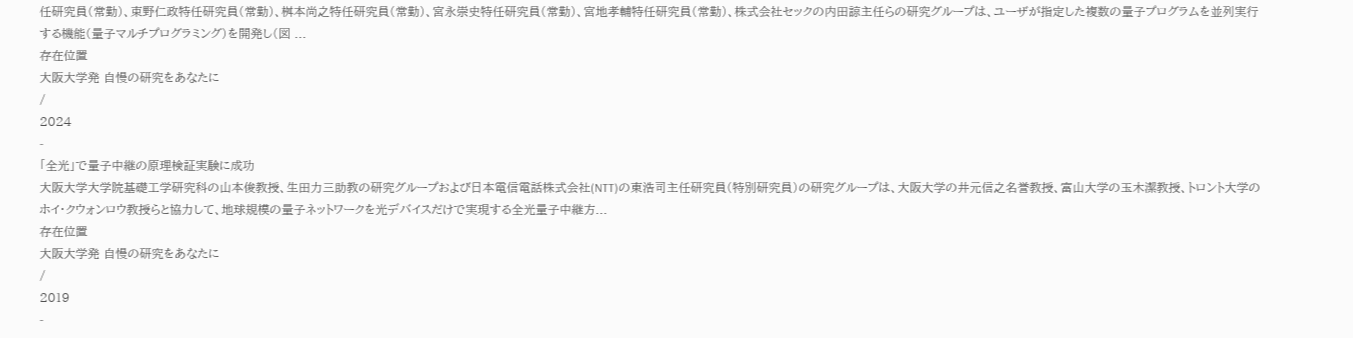任研究員(常勤)、束野仁政特任研究員(常勤)、桝本尚之特任研究員(常勤)、宮永崇史特任研究員(常勤)、宮地孝輔特任研究員(常勤)、株式会社セックの内田諒主任らの研究グループは、ユーザが指定した複数の量子プログラムを並列実行する機能(量子マルチプログラミング)を開発し(図 ...
存在位置
大阪大学発 自慢の研究をあなたに
/
2024
-
「全光」で量子中継の原理検証実験に成功
大阪大学大学院基礎工学研究科の山本俊教授、生田力三助教の研究グループおよび日本電信電話株式会社(NTT)の東浩司主任研究員(特別研究員)の研究グループは、大阪大学の井元信之名誉教授、富山大学の玉木潔教授、トロント大学のホイ・クウォンロウ教授らと協力して、地球規模の量子ネットワークを光デバイスだけで実現する全光量子中継方...
存在位置
大阪大学発 自慢の研究をあなたに
/
2019
-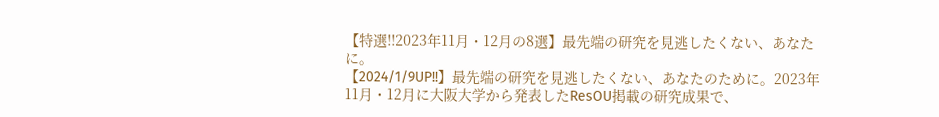【特選!!2023年11月・12月の8選】最先端の研究を見逃したくない、あなたに。
【2024/1/9UP!!】最先端の研究を見逃したくない、あなたのために。2023年11月・12月に大阪大学から発表したResOU掲載の研究成果で、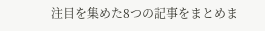注目を集めた8つの記事をまとめま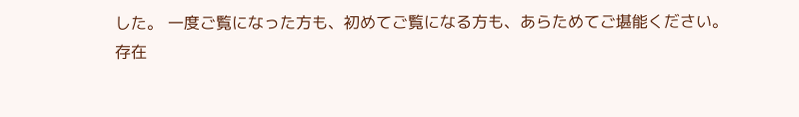した。 一度ご覧になった方も、初めてご覧になる方も、あらためてご堪能ください。
存在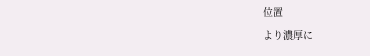位置
より濃厚に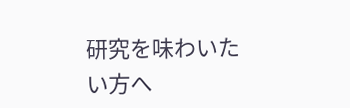研究を味わいたい方へ